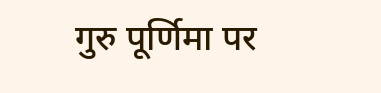गुरु पूर्णिमा पर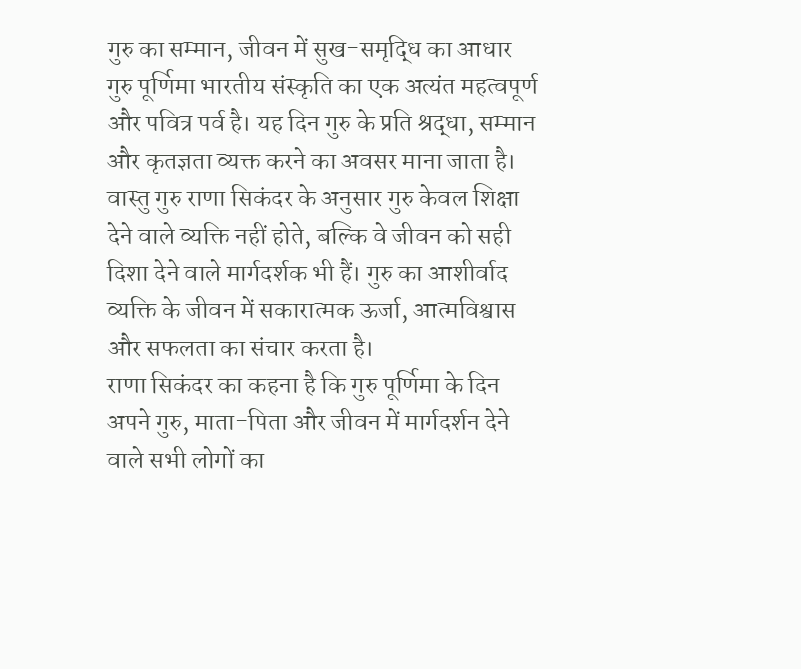गुरु का सम्मान, जीवन में सुख-समृद्धि का आधार
गुरु पूर्णिमा भारतीय संस्कृति का एक अत्यंत महत्वपूर्ण और पवित्र पर्व है। यह दिन गुरु के प्रति श्रद्धा, सम्मान और कृतज्ञता व्यक्त करने का अवसर माना जाता है। वास्तु गुरु राणा सिकंदर के अनुसार गुरु केवल शिक्षा देने वाले व्यक्ति नहीं होते, बल्कि वे जीवन को सही दिशा देने वाले मार्गदर्शक भी हैं। गुरु का आशीर्वाद व्यक्ति के जीवन में सकारात्मक ऊर्जा, आत्मविश्वास और सफलता का संचार करता है।
राणा सिकंदर का कहना है कि गुरु पूर्णिमा के दिन अपने गुरु, माता-पिता और जीवन में मार्गदर्शन देने वाले सभी लोगों का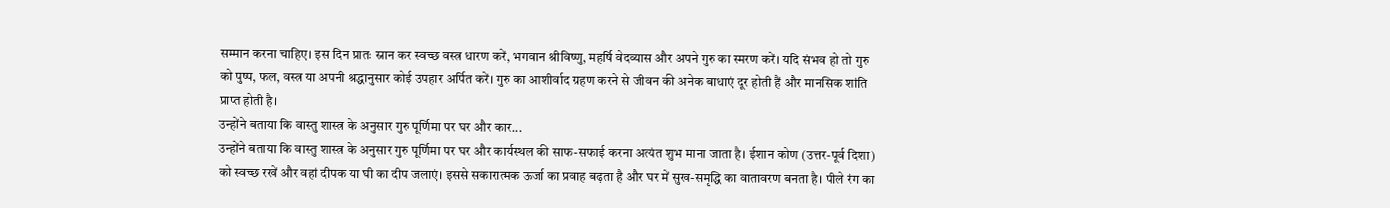सम्मान करना चाहिए। इस दिन प्रातः स्नान कर स्वच्छ वस्त्र धारण करें, भगवान श्रीविष्णु, महर्षि वेदव्यास और अपने गुरु का स्मरण करें। यदि संभव हो तो गुरु को पुष्प, फल, वस्त्र या अपनी श्रद्धानुसार कोई उपहार अर्पित करें। गुरु का आशीर्वाद ग्रहण करने से जीवन की अनेक बाधाएं दूर होती हैं और मानसिक शांति प्राप्त होती है।
उन्होंने बताया कि वास्तु शास्त्र के अनुसार गुरु पूर्णिमा पर घर और कार...
उन्होंने बताया कि वास्तु शास्त्र के अनुसार गुरु पूर्णिमा पर घर और कार्यस्थल की साफ-सफाई करना अत्यंत शुभ माना जाता है। ईशान कोण (उत्तर-पूर्व दिशा) को स्वच्छ रखें और वहां दीपक या घी का दीप जलाएं। इससे सकारात्मक ऊर्जा का प्रवाह बढ़ता है और घर में सुख-समृद्धि का वातावरण बनता है। पीले रंग का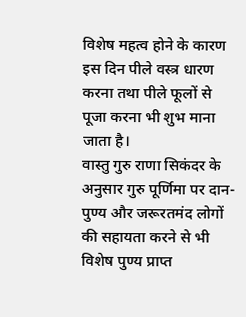विशेष महत्व होने के कारण इस दिन पीले वस्त्र धारण करना तथा पीले फूलों से पूजा करना भी शुभ माना जाता है।
वास्तु गुरु राणा सिकंदर के अनुसार गुरु पूर्णिमा पर दान-पुण्य और जरूरतमंद लोगों की सहायता करने से भी विशेष पुण्य प्राप्त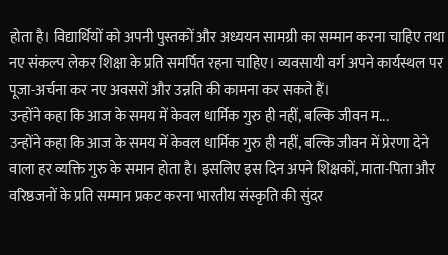होता है। विद्यार्थियों को अपनी पुस्तकों और अध्ययन सामग्री का सम्मान करना चाहिए तथा नए संकल्प लेकर शिक्षा के प्रति समर्पित रहना चाहिए। व्यवसायी वर्ग अपने कार्यस्थल पर पूजा-अर्चना कर नए अवसरों और उन्नति की कामना कर सकते हैं।
उन्होंने कहा कि आज के समय में केवल धार्मिक गुरु ही नहीं, बल्कि जीवन म...
उन्होंने कहा कि आज के समय में केवल धार्मिक गुरु ही नहीं, बल्कि जीवन में प्रेरणा देने वाला हर व्यक्ति गुरु के समान होता है। इसलिए इस दिन अपने शिक्षकों, माता-पिता और वरिष्ठजनों के प्रति सम्मान प्रकट करना भारतीय संस्कृति की सुंदर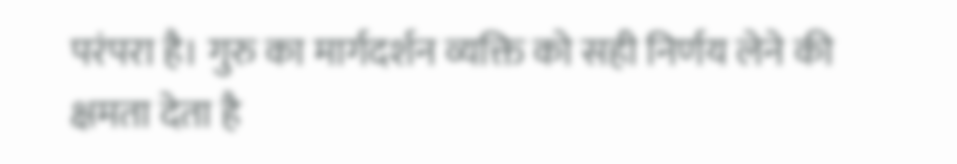परंपरा है। गुरु का मार्गदर्शन व्यक्ति को सही निर्णय लेने की क्षमता देता है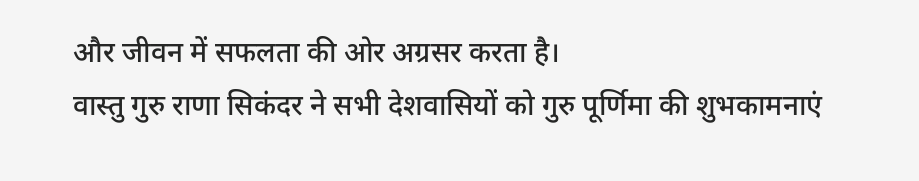और जीवन में सफलता की ओर अग्रसर करता है।
वास्तु गुरु राणा सिकंदर ने सभी देशवासियों को गुरु पूर्णिमा की शुभकामनाएं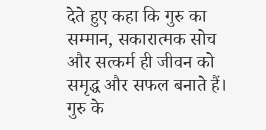देते हुए कहा कि गुरु का सम्मान, सकारात्मक सोच और सत्कर्म ही जीवन को समृद्ध और सफल बनाते हैं। गुरु के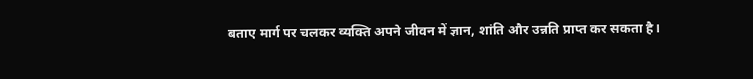बताए मार्ग पर चलकर व्यक्ति अपने जीवन में ज्ञान, शांति और उन्नति प्राप्त कर सकता है।